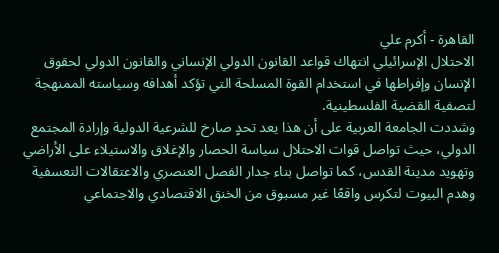القاهرة - أكرم علي
الاحتلال الإسرائيلي انتهاك قواعد القانون الدولي الإنساني والقانون الدولي لحقوق الإنسان وإفراطها في استخدام القوة المسلحة التي تؤكد أهدافه وسياسته الممنهجة لتصفية القضية الفلسطينية.
وشددت الجامعة العربية على أن هذا يعد تحدٍ صارخ للشرعية الدولية وإرادة المجتمع الدولي، حيث تواصل قوات الاحتلال سياسة الحصار والإغلاق والاستيلاء على الأراضي وتهويد مدينة القدس، كما تواصل بناء جدار الفصل العنصري والاعتقالات التعسفية وهدم البيوت لتكرس واقعًا غير مسبوق من الخنق الاقتصادي والاجتماعي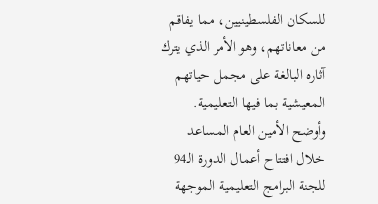للسكان الفلسطينيين، مما يفاقم من معاناتهم، وهو الأمر الذي يترك آثاره البالغة على مجمل حياتهم المعيشية بما فيها التعليمية.
وأوضح الأمين العام المساعد خلال افتتاح أعمال الدورة الـ94 للجنة البرامج التعليمية الموجهة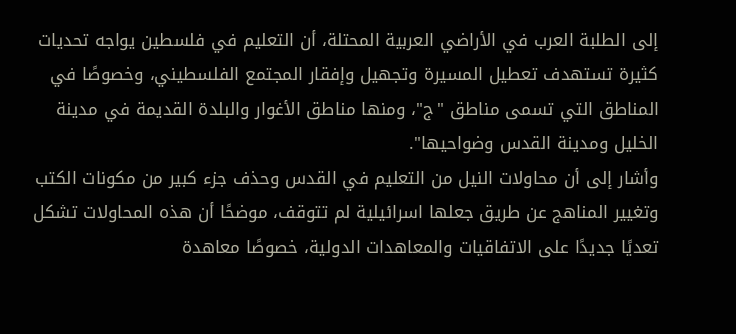إلى الطلبة العرب في الأراضي العربية المحتلة، أن التعليم في فلسطين يواجه تحديات كثيرة تستهدف تعطيل المسيرة وتجهيل وإفقار المجتمع الفلسطيني، وخصوصًا في المناطق التي تسمى مناطق "ج"، ومنها مناطق الأغوار والبلدة القديمة في مدينة الخليل ومدينة القدس وضواحيها".
وأشار إلى أن محاولات النيل من التعليم في القدس وحذف جزء كبير من مكونات الكتب وتغيير المناهج عن طريق جعلها اسرائيلية لم تتوقف، موضحًا أن هذه المحاولات تشكل تعديًا جديدًا على الاتفاقيات والمعاهدات الدولية، خصوصًا معاهدة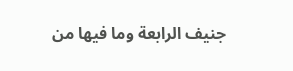جنيف الرابعة وما فيها من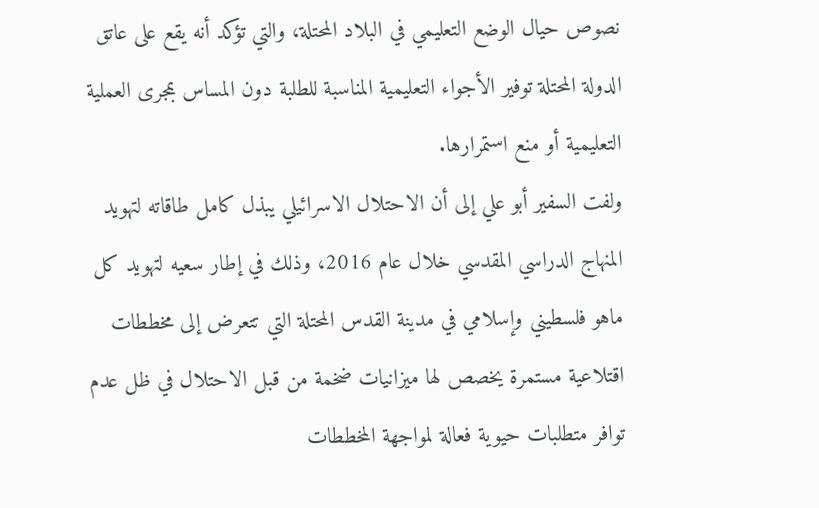نصوص حيال الوضع التعليمي في البلاد المحتلة، والتي تؤكد أنه يقع على عاتق الدولة المحتلة توفير الأجواء التعليمية المناسبة للطلبة دون المساس بمجرى العملية التعليمية أو منع استمرارها.
ولفت السفير أبو علي إلى أن الاحتلال الاسرائيلي يبذل كامل طاقاته لتهويد المنهاج الدراسي المقدسي خلال عام 2016، وذلك في إطار سعيه لتهويد كل ماهو فلسطيني وإسلامي في مدينة القدس المحتلة التي تتعرض إلى مخططات اقتلاعية مستمرة يخصص لها ميزانيات ضخمة من قبل الاحتلال في ظل عدم توافر متطلبات حيوية فعالة لمواجهة المخططات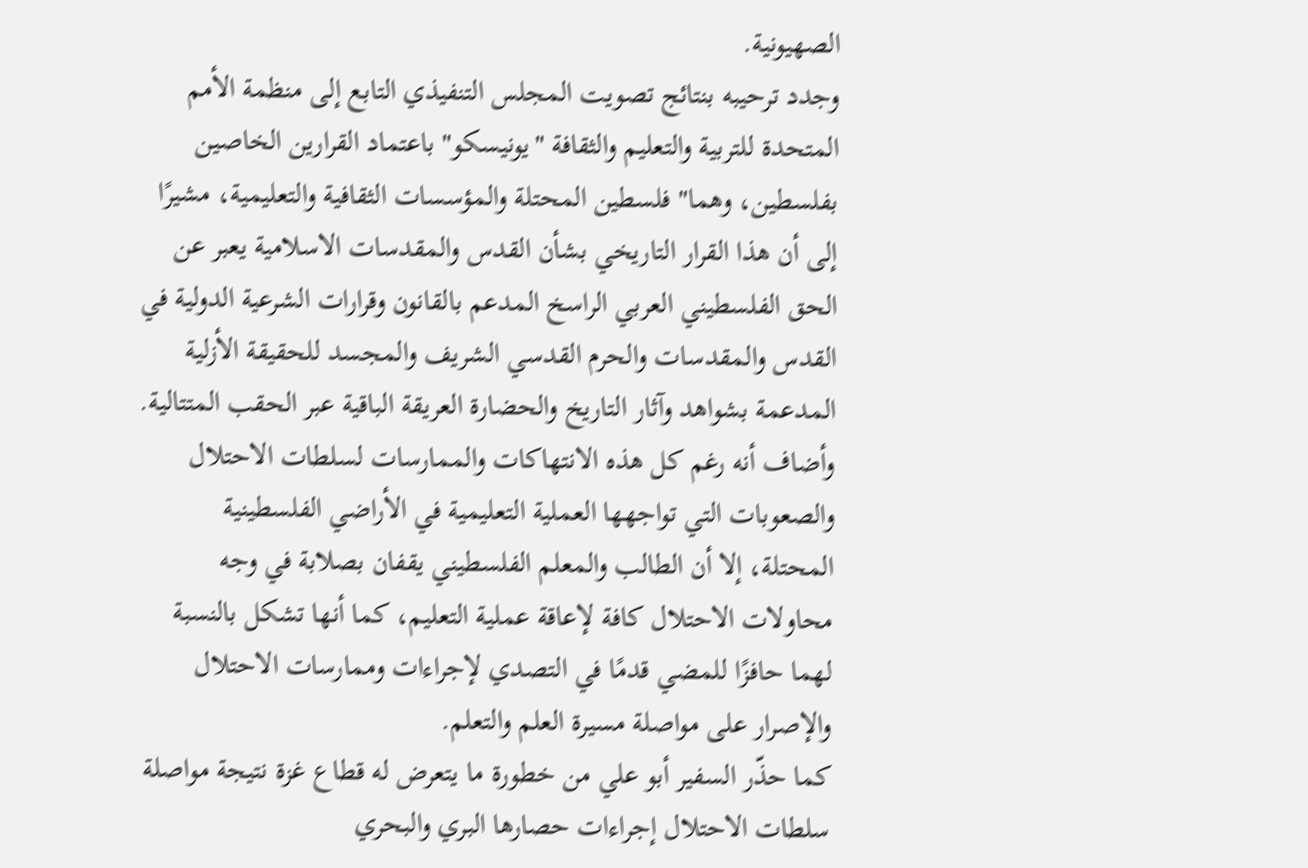الصهيونية.
وجدد ترحيبه بنتائج تصويت المجلس التنفيذي التابع إلى منظمة الأمم المتحدة للتربية والتعليم والثقافة "يونيسكو" باعتماد القرارين الخاصين بفلسطين، وهما" فلسطين المحتلة والمؤسسات الثقافية والتعليمية، مشيرًا إلى أن هذا القرار التاريخي بشأن القدس والمقدسات الاسلامية يعبر عن الحق الفلسطيني العربي الراسخ المدعم بالقانون وقرارات الشرعية الدولية في القدس والمقدسات والحرم القدسي الشريف والمجسد للحقيقة الأزلية المدعمة بشواهد وآثار التاريخ والحضارة العريقة الباقية عبر الحقب المتتالية.
وأضاف أنه رغم كل هذه الانتهاكات والممارسات لسلطات الاحتلال والصعوبات التي تواجهها العملية التعليمية في الأراضي الفلسطينية المحتلة، إلا أن الطالب والمعلم الفلسطيني يقفان بصلابة في وجه محاولات الاحتلال كافة لإعاقة عملية التعليم، كما أنها تشكل بالنسبة لهما حافزًا للمضي قدمًا في التصدي لإجراءات وممارسات الاحتلال والإصرار على مواصلة مسيرة العلم والتعلم.
كما حذّر السفير أبو علي من خطورة ما يتعرض له قطاع غزة نتيجة مواصلة سلطات الاحتلال إجراءات حصارها البري والبحري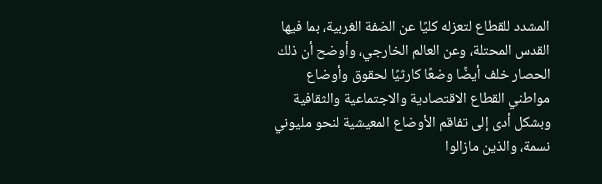المشدد للقطاع لتعزله كليًا عن الضفة الغربية، بما فيها القدس المحتلة، وعن العالم الخارجي، وأوضح أن ذلك الحصار خلف أيضًا وضعًا كارثيًا لحقوق وأوضاع مواطني القطاع الاقتصادية والاجتماعية والثقافية وبشكل أدى إلى تفاقم الأوضاع المعيشية لنحو مليوني نسمة، والذين مازالوا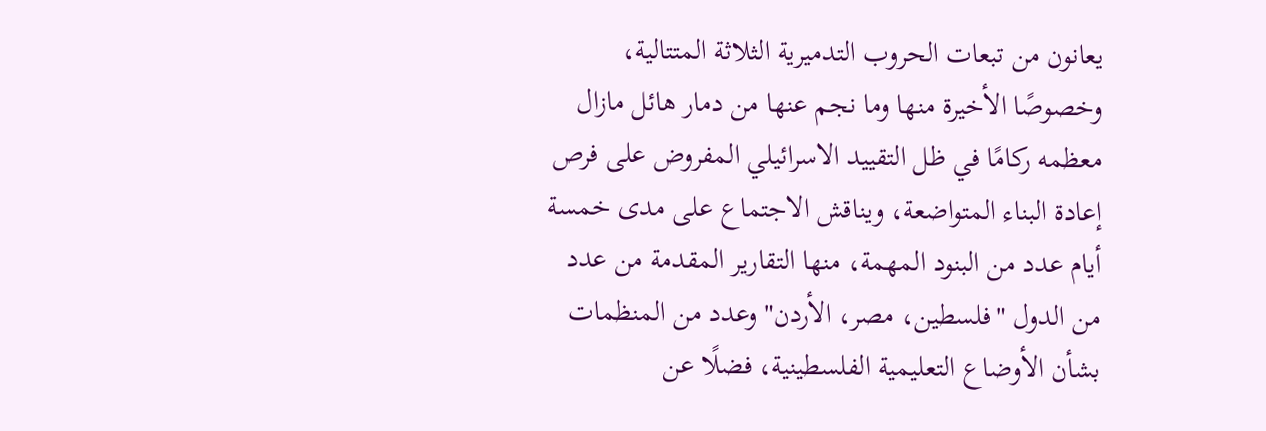يعانون من تبعات الحروب التدميرية الثلاثة المتتالية، وخصوصًا الأخيرة منها وما نجم عنها من دمار هائل مازال معظمه ركامًا في ظل التقييد الاسرائيلي المفروض على فرص إعادة البناء المتواضعة، ويناقش الاجتماع على مدى خمسة أيام عدد من البنود المهمة، منها التقارير المقدمة من عدد من الدول "فلسطين، مصر، الأردن" وعدد من المنظمات بشأن الأوضاع التعليمية الفلسطينية، فضلًا عن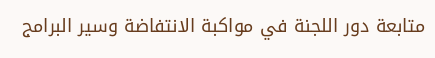متابعة دور اللجنة في مواكبة الانتفاضة وسير البرامج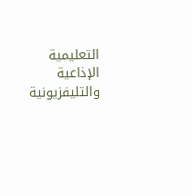التعليمية الإذاعية والتليفزيونية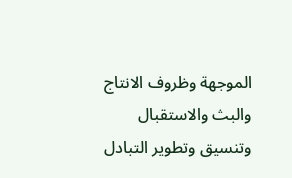الموجهة وظروف الانتاج والبث والاستقبال وتنسيق وتطوير التبادل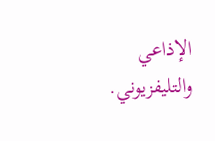الإذاعي والتليفزيوني.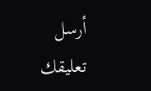أرسل تعليقك